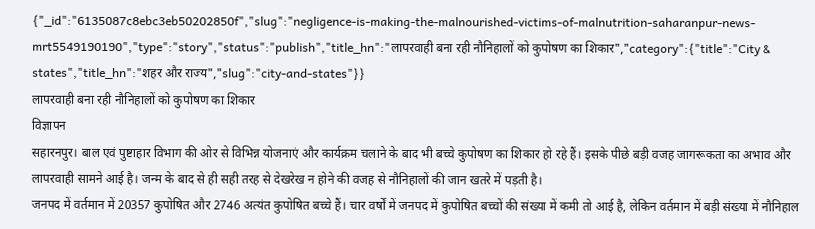{"_id":"6135087c8ebc3eb50202850f","slug":"negligence-is-making-the-malnourished-victims-of-malnutrition-saharanpur-news-mrt5549190190","type":"story","status":"publish","title_hn":"लापरवाही बना रही नौनिहालों को कुपोषण का शिकार","category":{"title":"City & states","title_hn":"शहर और राज्य","slug":"city-and-states"}}
लापरवाही बना रही नौनिहालों को कुपोषण का शिकार
विज्ञापन
सहारनपुर। बाल एवं पुष्टाहार विभाग की ओर से विभिन्न योजनाएं और कार्यक्रम चलाने के बाद भी बच्चे कुपोषण का शिकार हो रहे हैं। इसके पीछे बड़ी वजह जागरूकता का अभाव और लापरवाही सामने आई है। जन्म के बाद से ही सही तरह से देखरेख न होने की वजह से नौनिहालों की जान खतरे में पड़ती है।
जनपद में वर्तमान में 20357 कुपोषित और 2746 अत्यंत कुपोषित बच्चे हैं। चार वर्षों में जनपद में कुपोषित बच्चों की संख्या में कमी तो आई है, लेकिन वर्तमान में बड़ी संख्या में नौनिहाल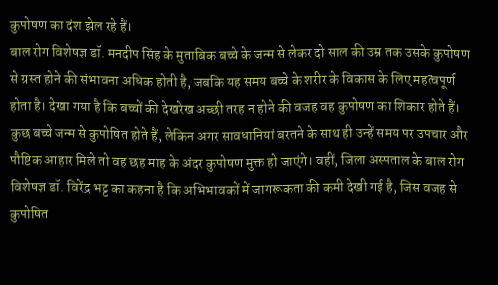कुपोषण का दंश झेल रहे हैं।
बाल रोग विशेषज्ञ डॉ. मनदीप सिंह के मुताबिक बच्चे के जन्म से लेकर दो साल की उम्र तक उसके कुपोषण से ग्रस्त होने की संभावना अधिक होती है, जबकि यह समय बच्चे के शरीर के विकास के लिए महत्वपूर्ण होता है। देखा गया है कि बच्चों की देखरेख अच्छी तरह न होने की वजह वह कुपोषण का शिकार होते हैं। कुछ बच्चे जन्म से कुपोषित होते हैं, लेकिन अगर सावधानियां बरतने के साथ ही उन्हें समय पर उपचार और पौष्टिक आहार मिले तो वह छह माह के अंदर कुपोषण मुक्त हो जाएंगे। वहीं, जिला अस्पताल के बाल रोग विशेषज्ञ डॉ. विरेंद्र भट्ट का कहना है कि अभिभावकों में जागरूकता की कमी देखी गई है, जिस वजह से कुपोषित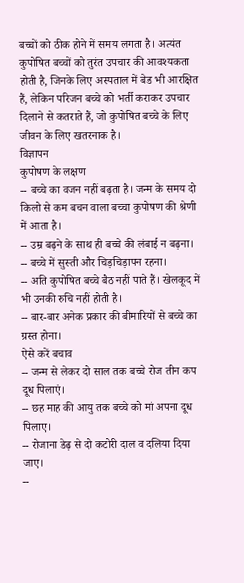बच्चों को ठीक होने में समय लगता है। अत्यंत कुपोषित बच्चों को तुरंत उपचार की आवश्यकता होती है, जिनके लिए अस्पताल में बेड भी आरक्षित हैं, लेकिन परिजन बच्चे को भर्ती कराकर उपचार दिलाने से कतराते हैं, जो कुपोषित बच्चे के लिए जीवन के लिए खतरनाक है।
विज्ञापन
कुपोषण के लक्षण
-- बच्चे का वजन नहीं बढ़ता है। जन्म के समय दो किलो से कम बचन वाला बच्चा कुपोषण की श्रेणी में आता है।
-- उम्र बढ़ने के साथ ही बच्चे की लंबाई न बढ़ना।
-- बच्चे में सुस्ती और चिड़चिड़ापन रहना।
-- अति कुपोषित बच्चे बैठ नहीं पाते हैं। खेलकूद में भी उनकी रुचि नहीं होती है।
-- बार-बार अनेक प्रकार की बीमारियों से बच्चे का ग्रस्त होना।
ऐसे करें बचाव
-- जन्म से लेकर दो साल तक बच्चे रोज तीन कप दूध पिलाएं।
-- छह माह की आयु तक बच्चे को मां अपना दूध पिलाए।
-- रोजाना डेढ़ से दो कटोरी दाल व दलिया दिया जाए।
--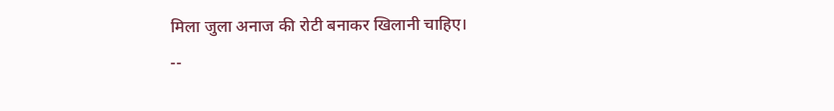मिला जुला अनाज की रोटी बनाकर खिलानी चाहिए।
--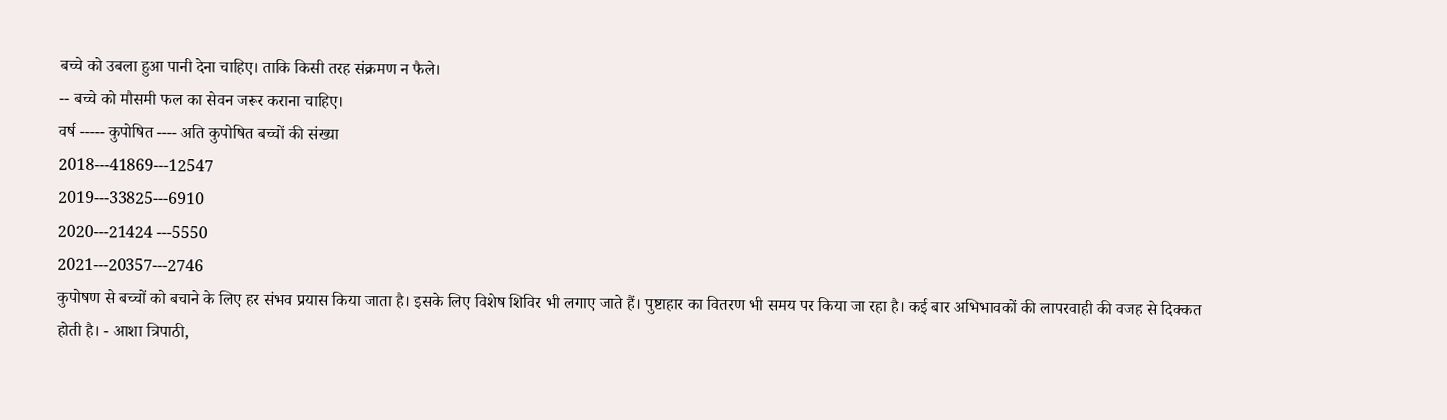बच्चे को उबला हुआ पानी देना चाहिए। ताकि किसी तरह संक्रमण न फैले।
-- बच्चे को मौसमी फल का सेवन जरूर कराना चाहिए।
वर्ष ----- कुपोषित ---- अति कुपोषित बच्चों की संख्या
2018---41869---12547
2019---33825---6910
2020---21424 ---5550
2021---20357---2746
कुपोषण से बच्चों को बचाने के लिए हर संभव प्रयास किया जाता है। इसके लिए विशेष शिविर भी लगाए जाते हैं। पुष्टाहार का वितरण भी समय पर किया जा रहा है। कई बार अभिभावकों की लापरवाही की वजह से दिक्कत होती है। - आशा त्रिपाठी,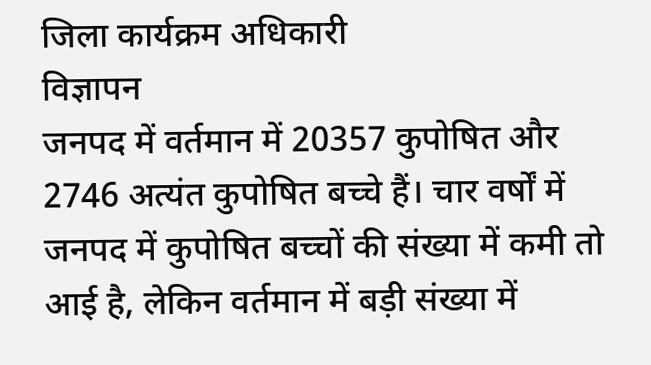जिला कार्यक्रम अधिकारी
विज्ञापन
जनपद में वर्तमान में 20357 कुपोषित और 2746 अत्यंत कुपोषित बच्चे हैं। चार वर्षों में जनपद में कुपोषित बच्चों की संख्या में कमी तो आई है, लेकिन वर्तमान में बड़ी संख्या में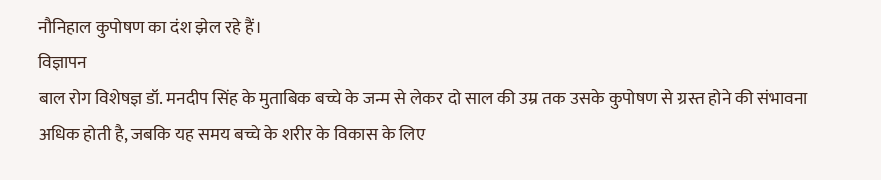नौनिहाल कुपोषण का दंश झेल रहे हैं।
विज्ञापन
बाल रोग विशेषज्ञ डॉ. मनदीप सिंह के मुताबिक बच्चे के जन्म से लेकर दो साल की उम्र तक उसके कुपोषण से ग्रस्त होने की संभावना अधिक होती है, जबकि यह समय बच्चे के शरीर के विकास के लिए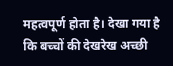महत्वपूर्ण होता है। देखा गया है कि बच्चों की देखरेख अच्छी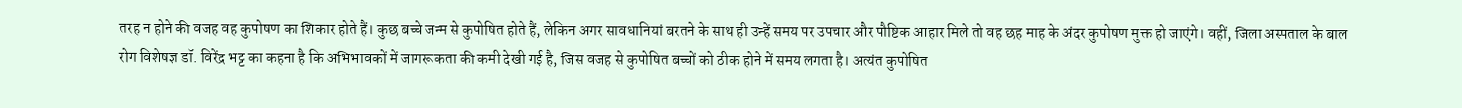तरह न होने की वजह वह कुपोषण का शिकार होते हैं। कुछ बच्चे जन्म से कुपोषित होते हैं, लेकिन अगर सावधानियां बरतने के साथ ही उन्हें समय पर उपचार और पौष्टिक आहार मिले तो वह छह माह के अंदर कुपोषण मुक्त हो जाएंगे। वहीं, जिला अस्पताल के बाल रोग विशेषज्ञ डॉ. विरेंद्र भट्ट का कहना है कि अभिभावकों में जागरूकता की कमी देखी गई है, जिस वजह से कुपोषित बच्चों को ठीक होने में समय लगता है। अत्यंत कुपोषित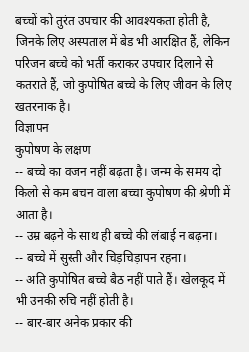बच्चों को तुरंत उपचार की आवश्यकता होती है, जिनके लिए अस्पताल में बेड भी आरक्षित हैं, लेकिन परिजन बच्चे को भर्ती कराकर उपचार दिलाने से कतराते हैं, जो कुपोषित बच्चे के लिए जीवन के लिए खतरनाक है।
विज्ञापन
कुपोषण के लक्षण
-- बच्चे का वजन नहीं बढ़ता है। जन्म के समय दो किलो से कम बचन वाला बच्चा कुपोषण की श्रेणी में आता है।
-- उम्र बढ़ने के साथ ही बच्चे की लंबाई न बढ़ना।
-- बच्चे में सुस्ती और चिड़चिड़ापन रहना।
-- अति कुपोषित बच्चे बैठ नहीं पाते हैं। खेलकूद में भी उनकी रुचि नहीं होती है।
-- बार-बार अनेक प्रकार की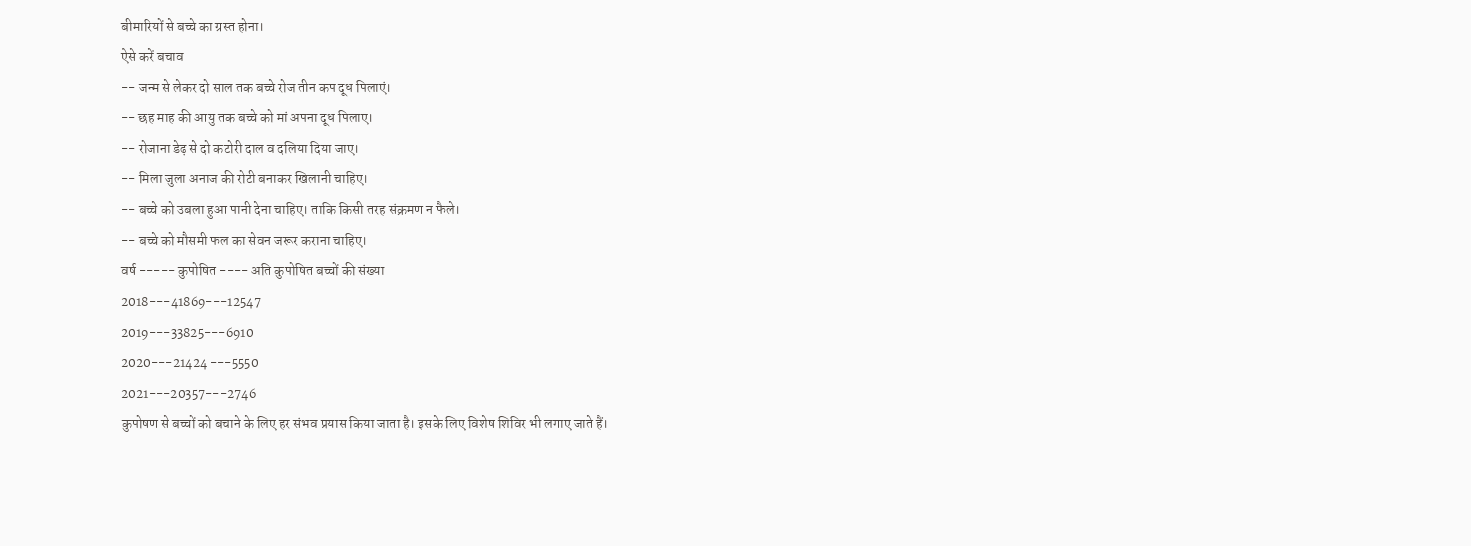बीमारियों से बच्चे का ग्रस्त होना।
ऐसे करें बचाव
-- जन्म से लेकर दो साल तक बच्चे रोज तीन कप दूध पिलाएं।
-- छह माह की आयु तक बच्चे को मां अपना दूध पिलाए।
-- रोजाना डेढ़ से दो कटोरी दाल व दलिया दिया जाए।
-- मिला जुला अनाज की रोटी बनाकर खिलानी चाहिए।
-- बच्चे को उबला हुआ पानी देना चाहिए। ताकि किसी तरह संक्रमण न फैले।
-- बच्चे को मौसमी फल का सेवन जरूर कराना चाहिए।
वर्ष ----- कुपोषित ---- अति कुपोषित बच्चों की संख्या
2018---41869---12547
2019---33825---6910
2020---21424 ---5550
2021---20357---2746
कुपोषण से बच्चों को बचाने के लिए हर संभव प्रयास किया जाता है। इसके लिए विशेष शिविर भी लगाए जाते हैं।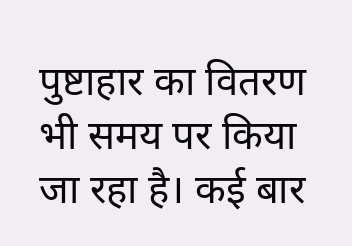पुष्टाहार का वितरण भी समय पर किया जा रहा है। कई बार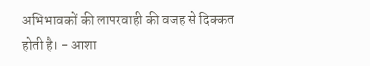अभिभावकों की लापरवाही की वजह से दिक्कत होती है। - आशा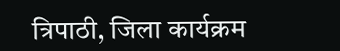त्रिपाठी, जिला कार्यक्रम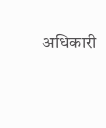अधिकारी